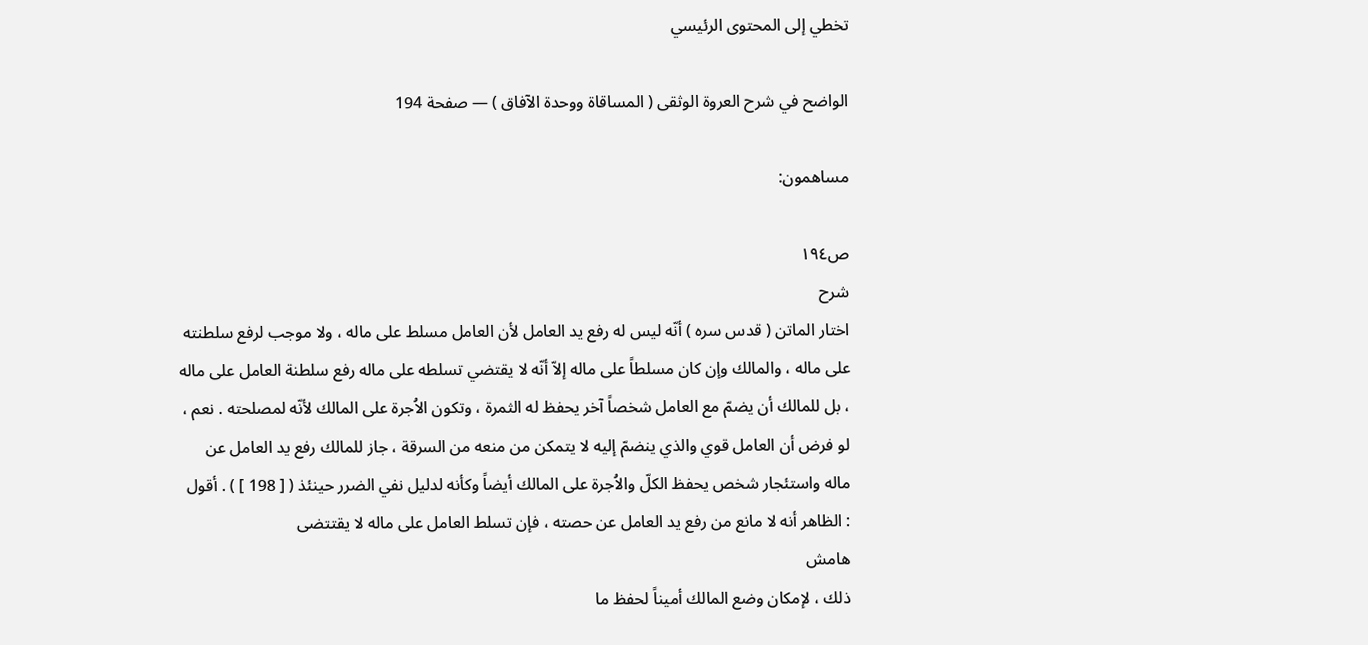تخطي إلى المحتوى الرئيسي

الواضح في شرح العروة الوثقى ( المساقاة ووحدة الآفاق ) — صفحة 194

مساهمون:

ص١٩٤
شرح
اختار الماتن ( قدس سره ) أنّه ليس له رفع يد العامل لأن العامل مسلط على ماله ، ولا موجب لرفع سلطنته على ماله ، والمالك وإن كان مسلطاً على ماله إلاّ أنّه لا يقتضي تسلطه على ماله رفع سلطنة العامل على ماله ، بل للمالك أن يضمّ مع العامل شخصاً آخر يحفظ له الثمرة ، وتكون الاُجرة على المالك لأنّه لمصلحته . نعم ، لو فرض أن العامل قوي والذي ينضمّ إليه لا يتمكن من منعه من السرقة ، جاز للمالك رفع يد العامل عن ماله واستئجار شخص يحفظ الكلّ والاُجرة على المالك أيضاً وكأنه لدليل نفي الضرر حينئذ ( [ 198 ] ) . أقول : الظاهر أنه لا مانع من رفع يد العامل عن حصته ، فإن تسلط العامل على ماله لا يقتتضى
هامش
ذلك ، لإمكان وضع المالك أميناً لحفظ ما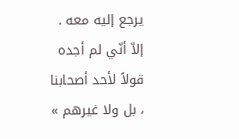يرجع إليه معه . إلاّ أنّي لم أجده قولاً لأحد أصحابنا ، بل ولا غيرهم »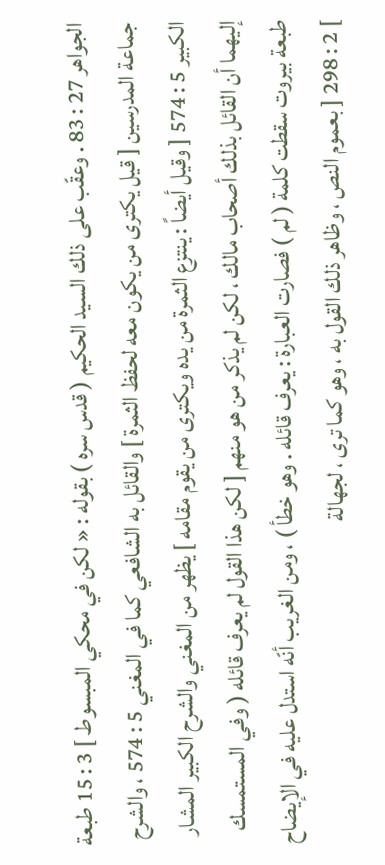الجواهر 27 : 83 . وعقّب على ذلك السيد الحكيم ( قدس سره ) بقوله : « لكن في محكي المبسوط ] 3 : 15 طبعة جماعة المدرسين [ قيل يكترى من يكون معه لحفظ الثمرة ] والقائل به الشافعي كما في المغني 5 : 574 ، والشرح الكبير 5 : 574 [ وقيل أيضاً : ينتزع الثمرة من يده ويكترى من يقوم مقامه ] يظهر من المغني والشرح الكبير المشار إليهما أن القائل بذلك أصحاب مالك ، لكن لم يذكر من هو منهم [ لكن هذا القول لم يعرف قائله ( وفي المستمسك طبعة بيروت سقطت كلمة ( لم ) فصارت العبارة : يعرف قائله . وهو خطأ ) ، ومن الغريب أنّه استدل عليه في الإيضاح ] 2 : 298 [ بعموم النص ، وظاهر ذلك القول به ، وهو كما ترى ، لجهالة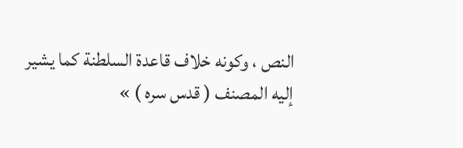النص ، وكونه خلاف قاعدة السلطنة كما يشير إليه المصنف ( قدس سره ) »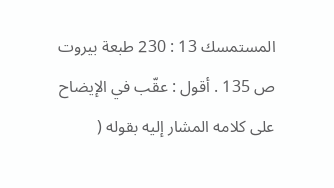المستمسك 13 : 230 طبعة بيروت ص 135 . أقول : عقّب في الإيضاح على كلامه المشار إليه بقوله (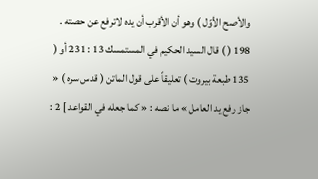والأصح الأوّل ) وهو أن الأقرب أن يده لاترفع عن حصته . 198 ( ) قال السيد الحكيم في المستمسك 13 : 231 أو ( 135 طبعة بيروت ) تعليقاً على قول الماتن ( قدس سره ) « جاز رفع يد العامل » ما نصه : « كما جعله في القواعد ] 2 :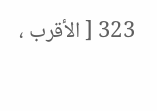323 [ الأقرب ،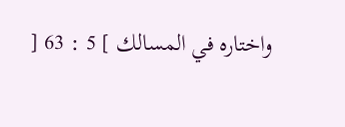واختاره في المسالك ] 5 : 63 [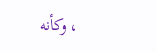، وكأنه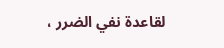لقاعدة نفي الضرر ،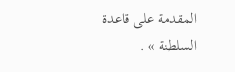المقدمة على قاعدة السلطنة » .